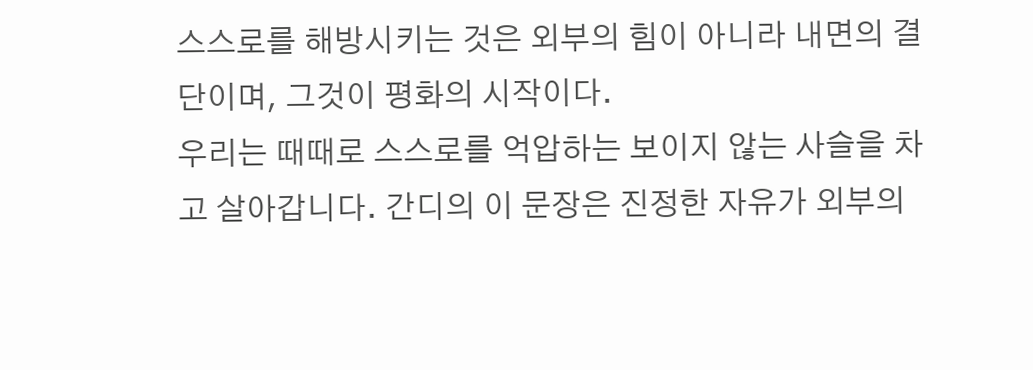스스로를 해방시키는 것은 외부의 힘이 아니라 내면의 결단이며, 그것이 평화의 시작이다.
우리는 때때로 스스로를 억압하는 보이지 않는 사슬을 차고 살아갑니다. 간디의 이 문장은 진정한 자유가 외부의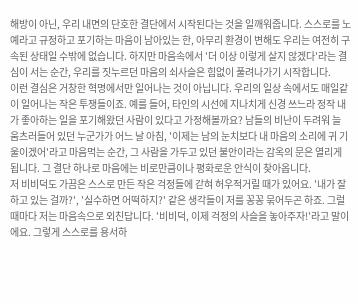해방이 아닌, 우리 내면의 단호한 결단에서 시작된다는 것을 일깨워줍니다. 스스로를 노예라고 규정하고 포기하는 마음이 남아있는 한, 아무리 환경이 변해도 우리는 여전히 구속된 상태일 수밖에 없습니다. 하지만 마음속에서 '더 이상 이렇게 살지 않겠다'라는 결심이 서는 순간, 우리를 짓누르던 마음의 쇠사슬은 힘없이 풀려나가기 시작합니다.
이런 결심은 거창한 혁명에서만 일어나는 것이 아닙니다. 우리의 일상 속에서도 매일같이 일어나는 작은 투쟁들이죠. 예를 들어, 타인의 시선에 지나치게 신경 쓰느라 정작 내가 좋아하는 일을 포기해왔던 사람이 있다고 가정해볼까요? 남들의 비난이 두려워 늘 움츠러들어 있던 누군가가 어느 날 아침, '이제는 남의 눈치보다 내 마음의 소리에 귀 기울이겠어'라고 마음먹는 순간, 그 사람을 가두고 있던 불안이라는 감옥의 문은 열리게 됩니다. 그 결단 하나로 마음에는 비로만큼이나 평화로운 안식이 찾아옵니다.
저 비비덕도 가끔은 스스로 만든 작은 걱정들에 갇혀 허우적거릴 때가 있어요. '내가 잘하고 있는 걸까?', '실수하면 어떡하지?' 같은 생각들이 저를 꽁꽁 묶어두곤 하죠. 그럴 때마다 저는 마음속으로 외친답니다. '비비덕, 이제 걱정의 사슬을 놓아주자!'라고 말이에요. 그렇게 스스로를 용서하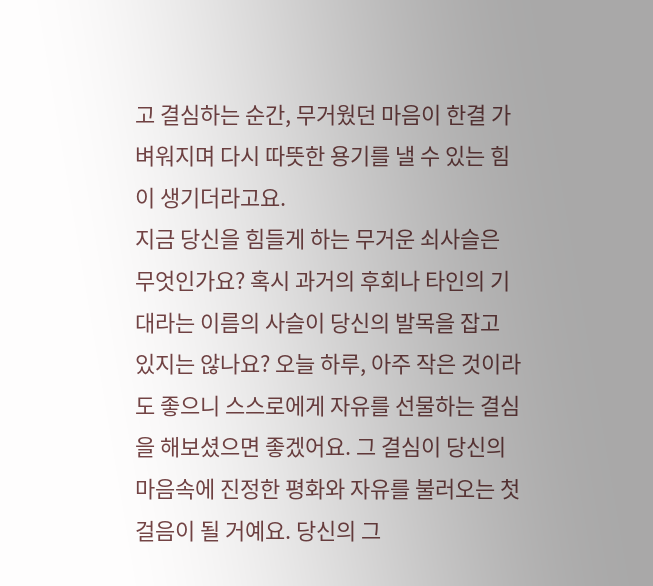고 결심하는 순간, 무거웠던 마음이 한결 가벼워지며 다시 따뜻한 용기를 낼 수 있는 힘이 생기더라고요.
지금 당신을 힘들게 하는 무거운 쇠사슬은 무엇인가요? 혹시 과거의 후회나 타인의 기대라는 이름의 사슬이 당신의 발목을 잡고 있지는 않나요? 오늘 하루, 아주 작은 것이라도 좋으니 스스로에게 자유를 선물하는 결심을 해보셨으면 좋겠어요. 그 결심이 당신의 마음속에 진정한 평화와 자유를 불러오는 첫걸음이 될 거예요. 당신의 그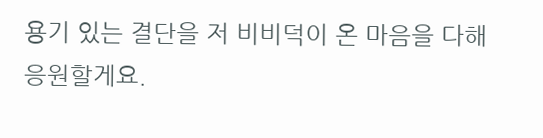용기 있는 결단을 저 비비덕이 온 마음을 다해 응원할게요.